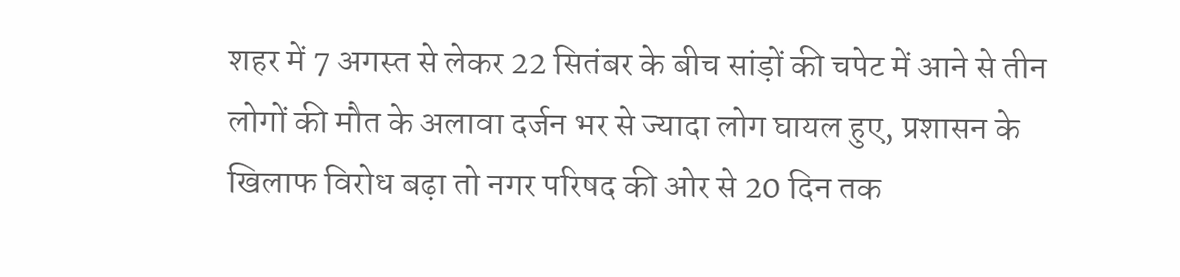शहर में 7 अगस्त से लेकर 22 सितंबर के बीच सांड़ों की चपेट में आने से तीन लोगों की मौत के अलावा दर्जन भर से ज्यादा लोग घायल हुए, प्रशासन के खिलाफ विरोध बढ़ा तो नगर परिषद की ओर से 20 दिन तक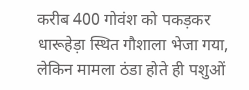करीब 400 गोवंश को पकड़कर धारूहेड़ा स्थित गौशाला भेजा गया, लेकिन मामला ठंडा होते ही पशुओं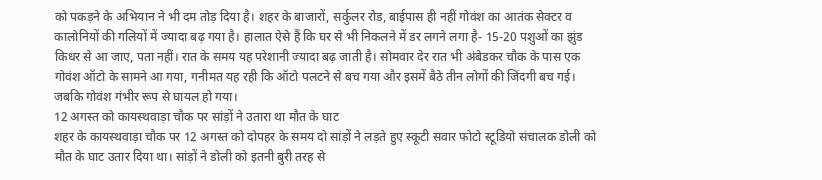को पकड़ने के अभियान ने भी दम तोड़ दिया है। शहर के बाजारों, सर्कुलर रोड, बाईपास ही नहीं गोवंश का आतंक सेक्टर व कालोनियों की गलियों में ज्यादा बढ़ गया है। हालात ऐसे हैं कि घर से भी निकलने में डर लगने लगा है- 15-20 पशुओं का झुंड किधर से आ जाए, पता नहीं। रात के समय यह परेशानी ज्यादा बढ़ जाती है। सोमवार देर रात भी अंबेडकर चौक के पास एक गोवंश ऑटो के सामने आ गया, गनीमत यह रही कि ऑटो पलटने से बच गया और इसमें बैठे तीन लोगों की जिंदगी बच गई। जबकि गोवंश गंभीर रूप से घायल हो गया।
12 अगस्त को कायस्थवाड़ा चौक पर सांड़ों ने उतारा था मौत के घाट
शहर के कायस्थवाड़ा चौक पर 12 अगस्त को दोपहर के समय दो सांड़ों ने लड़ते हुए स्कूटी सवार फोटो स्टूडियो संचालक डोली को मौत के घाट उतार दिया था। सांड़ों ने डोली को इतनी बुरी तरह से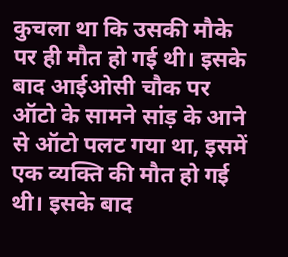कुचला था कि उसकी मौके पर ही मौत हो गई थी। इसके बाद आईओसी चौक पर ऑटो के सामने सांड़ के आने से ऑटो पलट गया था, इसमें एक व्यक्ति की मौत हो गई थी। इसके बाद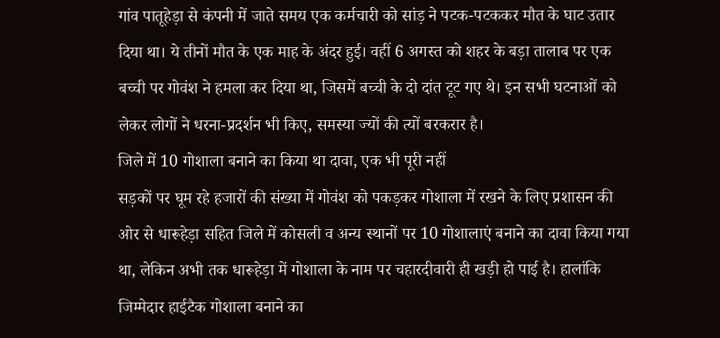गांव पातूहेड़ा से कंपनी में जाते समय एक कर्मचारी को सांड़ ने पटक-पटककर मौत के घाट उतार दिया था। ये तीनों मौत के एक माह के अंदर हुई। वहीं 6 अगस्त को शहर के बड़ा तालाब पर एक बच्ची पर गोवंश ने हमला कर दिया था, जिसमें बच्ची के दो दांत टूट गए थे। इन सभी घटनाओं को लेकर लोगों ने धरना-प्रदर्शन भी किए, समस्या ज्यों की त्यों बरकरार है।
जिले में 10 गोशाला बनाने का किया था दावा, एक भी पूरी नहीं
सड़कों पर घूम रहे हजारों की संख्या में गोवंश को पकड़कर गोशाला में रखने के लिए प्रशासन की ओर से धारूहेड़ा सहित जिले में कोसली व अन्य स्थानों पर 10 गोशालाएं बनाने का दावा किया गया था, लेकिन अभी तक धारूहेड़ा में गोशाला के नाम पर चहारदीवारी ही खड़ी हो पाई है। हालांकि जिम्मेदार हाईटैक गोशाला बनाने का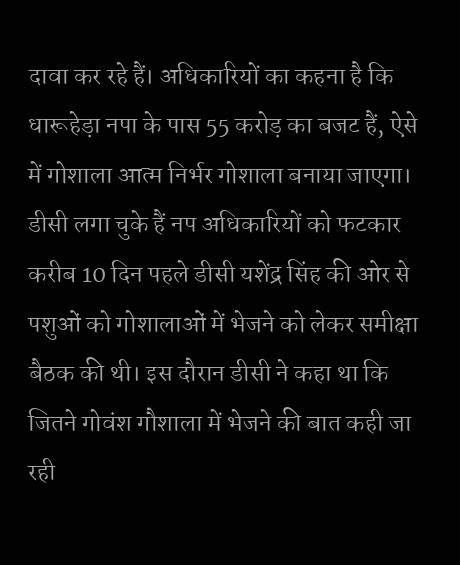दावा कर रहे हैं। अधिकारियों का कहना है कि धारूहेड़ा नपा के पास 55 करोड़ का बजट हैं, ऐसे में गोशाला आत्म निर्भर गोशाला बनाया जाएगा।
डीसी लगा चुके हैं नप अधिकारियों को फटकार
करीब 10 दिन पहले डीसी यशेंद्र सिंह की ओर से पशुओं को गोशालाओं में भेजने को लेकर समीक्षा बैठक की थी। इस दौरान डीसी ने कहा था कि जितने गोवंश गौशाला में भेजने की बात कही जा रही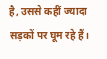है, उससे कहीं ज्यादा सड़कों पर घूम रहे हैं।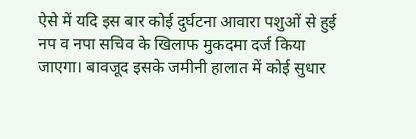ऐसे में यदि इस बार कोई दुर्घटना आवारा पशुओं से हुई नप व नपा सचिव के खिलाफ मुकदमा दर्ज किया जाएगा। बावजूद इसके जमीनी हालात में कोई सुधार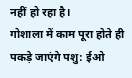नहीं हो रहा है।
गोशाला में काम पूरा होते ही पकड़े जाएंगे पशु: ईओ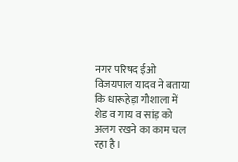नगर परिषद ईओ विजयपाल यादव ने बताया कि धारूहेड़ा गौशाला में शेड व गाय व सांड़ को अलग रखने का काम चल रहा है।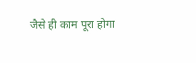जैसे ही काम पूरा होगा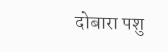दोबारा पशु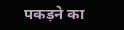पकड़ने का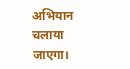अभियान चलाया जाएगा।